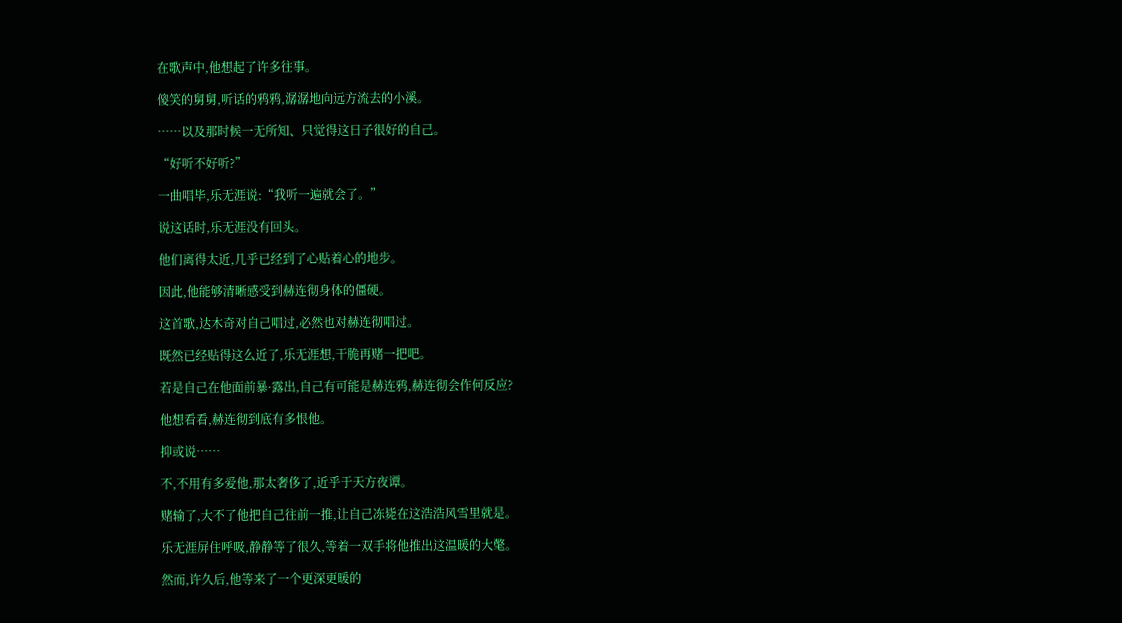在歌声中,他想起了许多往事。

傻笑的舅舅,听话的鸦鸦,潺潺地向远方流去的小溪。

……以及那时候一无所知、只觉得这日子很好的自己。

“好听不好听?”

一曲唱毕,乐无涯说:“我听一遍就会了。”

说这话时,乐无涯没有回头。

他们离得太近,几乎已经到了心贴着心的地步。

因此,他能够清晰感受到赫连彻身体的僵硬。

这首歌,达木奇对自己唱过,必然也对赫连彻唱过。

既然已经贴得这么近了,乐无涯想,干脆再赌一把吧。

若是自己在他面前暴·露出,自己有可能是赫连鸦,赫连彻会作何反应?

他想看看,赫连彻到底有多恨他。

抑或说……

不,不用有多爱他,那太奢侈了,近乎于天方夜谭。

赌输了,大不了他把自己往前一推,让自己冻毙在这浩浩风雪里就是。

乐无涯屏住呼吸,静静等了很久,等着一双手将他推出这温暖的大氅。

然而,许久后,他等来了一个更深更暖的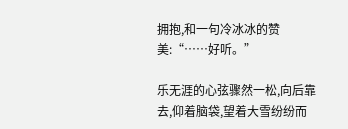拥抱,和一句冷冰冰的赞美:“……好听。”

乐无涯的心弦骤然一松,向后靠去,仰着脑袋,望着大雪纷纷而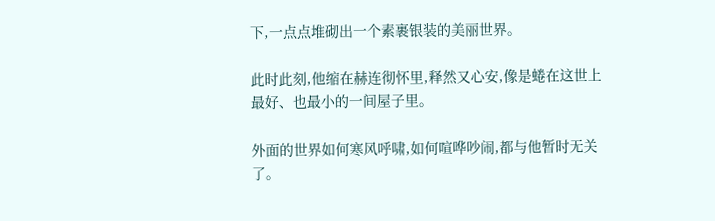下,一点点堆砌出一个素裹银装的美丽世界。

此时此刻,他缩在赫连彻怀里,释然又心安,像是蜷在这世上最好、也最小的一间屋子里。

外面的世界如何寒风呼啸,如何喧哗吵闹,都与他暂时无关了。